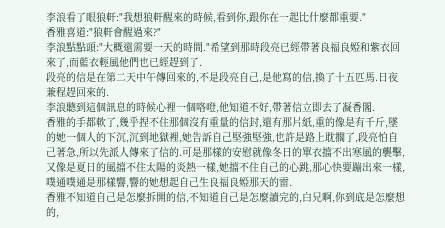李浪看了眼狼軒:"我想狼軒醒來的時候,看到你,跟你在一起比什麼都重要."
香雅喜道:"狼軒會醒過來?"
李浪點點頭:"大概還需要一天的時間."希望到那時段亮已經帶著良福良婭和紫衣回來了,而藍衣輕風他們也已經趕到了.
段亮的信是在第二天中午傳回來的,不是段亮自己,是他寫的信,換了十五匹馬.日夜兼程趕回來的.
李浪聽到這個訊息的時候心裡一個咯噔,他知道不好,帶著信立即去了凝香閣.
香雅的手都軟了,幾乎捏不住那個沒有重量的信封,還有那片紙,重的像是有千斤,墜的她一個人的下沉,沉到地獄裡,她告訴自己堅強堅強,也許是路上耽擱了,段亮怕自己著急,所以先派人傳來了信的.可是那樣的安慰就像冬日的單衣擋不出寒風的襲擊,又像是夏日的風擋不住太陽的炎熱一樣,她擋不住自己的心跳,那心快要蹦出來一樣,噗通噗通是那樣響,響的她想起自己生良福良婭那天的雷.
香雅不知道自己是怎麼拆開的信,不知道自己是怎麼讀完的,白兄啊,你到底是怎麼想的,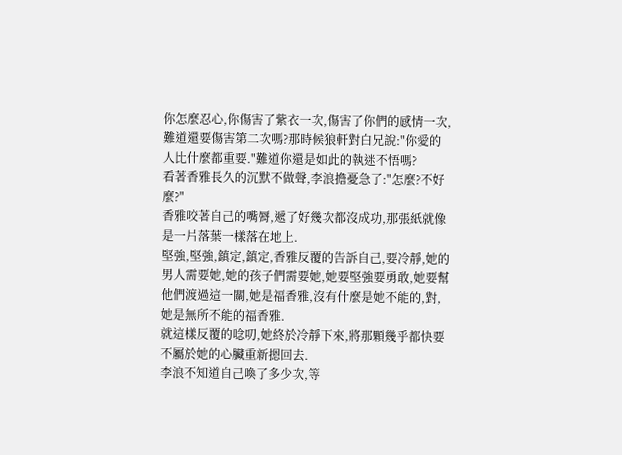你怎麼忍心,你傷害了紫衣一次,傷害了你們的感情一次,難道還要傷害第二次嗎?那時候狼軒對白兄說:"你愛的人比什麼都重要."難道你還是如此的執迷不悟嗎?
看著香雅長久的沉默不做聲,李浪擔憂急了:"怎麼?不好麼?"
香雅咬著自己的嘴脣,遞了好幾次都沒成功,那張紙就像是一片落葉一樣落在地上.
堅強,堅強,鎮定,鎮定,香雅反覆的告訴自己,要冷靜,她的男人需要她,她的孩子們需要她,她要堅強要勇敢,她要幫他們渡過這一關,她是福香雅,沒有什麼是她不能的,對,她是無所不能的福香雅.
就這樣反覆的唸叨,她終於冷靜下來,將那顆幾乎都快要不屬於她的心臟重新摁回去.
李浪不知道自己喚了多少次,等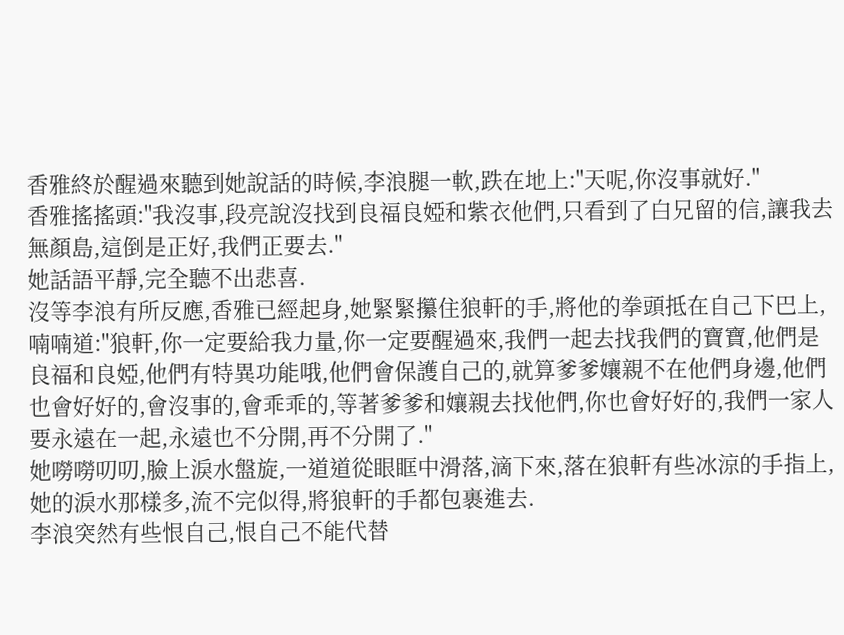香雅終於醒過來聽到她說話的時候,李浪腿一軟,跌在地上:"天呢,你沒事就好."
香雅搖搖頭:"我沒事,段亮說沒找到良福良婭和紫衣他們,只看到了白兄留的信,讓我去無顏島,這倒是正好,我們正要去."
她話語平靜,完全聽不出悲喜.
沒等李浪有所反應,香雅已經起身,她緊緊攥住狼軒的手,將他的拳頭抵在自己下巴上,喃喃道:"狼軒,你一定要給我力量,你一定要醒過來,我們一起去找我們的寶寶,他們是良福和良婭,他們有特異功能哦,他們會保護自己的,就算爹爹孃親不在他們身邊,他們也會好好的,會沒事的,會乖乖的,等著爹爹和孃親去找他們,你也會好好的,我們一家人要永遠在一起,永遠也不分開,再不分開了."
她嘮嘮叨叨,臉上淚水盤旋,一道道從眼眶中滑落,滴下來,落在狼軒有些冰涼的手指上,她的淚水那樣多,流不完似得,將狼軒的手都包裹進去.
李浪突然有些恨自己,恨自己不能代替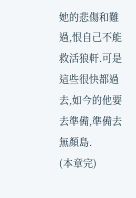她的悲傷和難過,恨自己不能救活狼軒.可是這些很快都過去,如今的他要去準備,準備去無顏島.
(本章完)